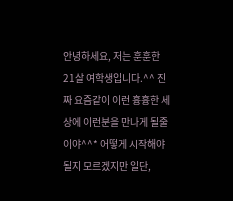안녕하세요, 저는 훈훈한 21살 여학생입니다.^^ 진짜 요즘같이 이런 흉흉한 세상에 이런분을 만나게 될줄이야^^* 어떻게 시작해야 될지 모르겠지만 일단,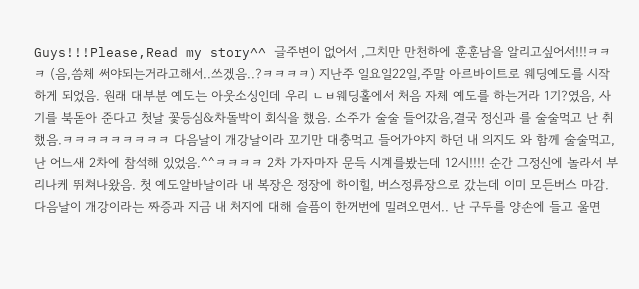Guys!!!Please,Read my story^^ 글주변이 없어서 ,그치만 만천하에 훈훈남을 알리고싶어서!!!ㅋㅋㅋ (음,씀체 써야되는거라고해서..쓰겠음..?ㅋㅋㅋㅋ) 지난주 일요일22일,주말 아르바이트로 웨딩예도를 시작하게 되었음. 원래 대부분 예도는 아웃소싱인데 우리 ㄴㅂ웨딩홀에서 처음 자체 예도를 하는거라 1기?였음, 사기를 북돋아 준다고 첫날 꽃등심&차돌박이 회식을 했음. 소주가 술술 들어갔음,결국 정신과 를 술술먹고 난 취했음.ㅋㅋㅋㅋㅋㅋㅋㅋㅋ 다음날이 개강날이라 꼬기만 대충먹고 들어가야지 하던 내 의지도 와 함께 술술먹고, 난 어느새 2차에 참석해 있었음.^^ㅋㅋㅋㅋ 2차 가자마자 문득 시계를봤는데 12시!!!! 순간 그정신에 놀라서 부리나케 뛰쳐나왔음. 첫 예도알바날이라 내 복장은 정장에 하이힐, 버스정류장으로 갔는데 이미 모든버스 마감. 다음날이 개강이라는 짜증과 지금 내 처지에 대해 슬픔이 한꺼번에 밀려오면서.. 난 구두를 양손에 들고 울면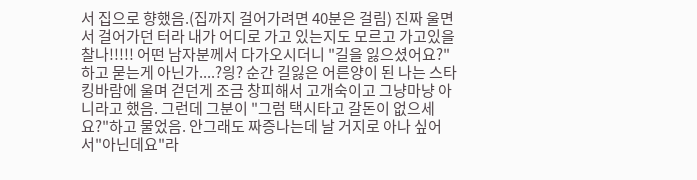서 집으로 향했음.(집까지 걸어가려면 40분은 걸림) 진짜 울면서 걸어가던 터라 내가 어디로 가고 있는지도 모르고 가고있을찰나!!!!! 어떤 남자분께서 다가오시더니 "길을 잃으셨어요?" 하고 묻는게 아닌가....?읭? 순간 길잃은 어른양이 된 나는 스타킹바람에 울며 걷던게 조금 창피해서 고개숙이고 그냥마냥 아니라고 했음. 그런데 그분이 "그럼 택시타고 갈돈이 없으세요?"하고 물었음. 안그래도 짜증나는데 날 거지로 아나 싶어서"아닌데요"라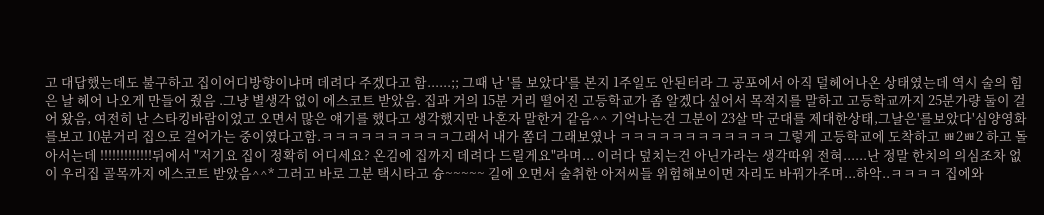고 대답했는데도 불구하고 집이어디방향이냐며 데려다 주겠다고 함......;; 그때 난 '를 보았다'를 본지 1주일도 안된터라 그 공포에서 아직 덜헤어나온 상태였는데 역시 술의 힘은 날 헤어 나오게 만들어 줬음 .그냥 별생각 없이 에스코트 받았음. 집과 거의 15분 거리 떨어진 고등학교가 좀 알겠다 싶어서 목적지를 말하고 고등학교까지 25분가량 둘이 걸어 왔음, 여전히 난 스타킹바람이었고 오면서 많은 얘기를 했다고 생각했지만 나혼자 말한거 같음^^ 기억나는건 그분이 23살 막 군대를 제대한상태,그날은'를보았다'심양영화를보고 10분거리 집으로 걸어가는 중이였다고함.ㅋㅋㅋㅋㅋㅋㅋㅋㅋㅋ그래서 내가 쫌더 그래보였나 ㅋㅋㅋㅋㅋㅋㅋㅋㅋㅋㅋㅋ 그렇게 고등학교에 도착하고 ㅃ2ㅃ2 하고 돌아서는데 !!!!!!!!!!!!!뒤에서 "저기요 집이 정확히 어디세요? 온김에 집까지 데려다 드릴게요"라며... 이러다 덮치는건 아닌가라는 생각따위 전혀......난 정말 한치의 의심조차 없이 우리집 골목까지 에스코트 받았음^^* 그러고 바로 그분 택시타고 슝~~~~~ 길에 오면서 술취한 아저씨들 위험해보이면 자리도 바꿔가주며...하악..ㅋㅋㅋㅋ 집에와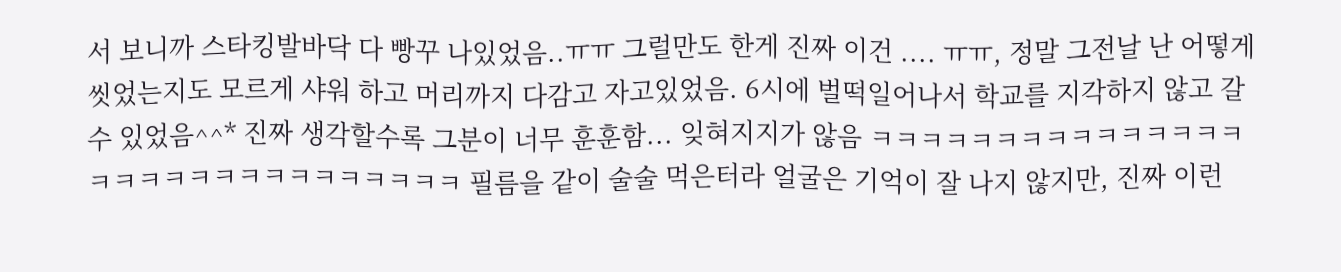서 보니까 스타킹발바닥 다 빵꾸 나있었음..ㅠㅠ 그럴만도 한게 진짜 이건 .... ㅠㅠ, 정말 그전날 난 어떻게 씻었는지도 모르게 샤워 하고 머리까지 다감고 자고있었음. 6시에 벌떡일어나서 학교를 지각하지 않고 갈수 있었음^^* 진짜 생각할수록 그분이 너무 훈훈함... 잊혀지지가 않음 ㅋㅋㅋㅋㅋㅋㅋㅋㅋㅋㅋㅋㅋㅋㅋㅋㅋㅋㅋㅋㅋㅋㅋㅋㅋㅋㅋㅋㅋㅋ 필름을 같이 술술 먹은터라 얼굴은 기억이 잘 나지 않지만, 진짜 이런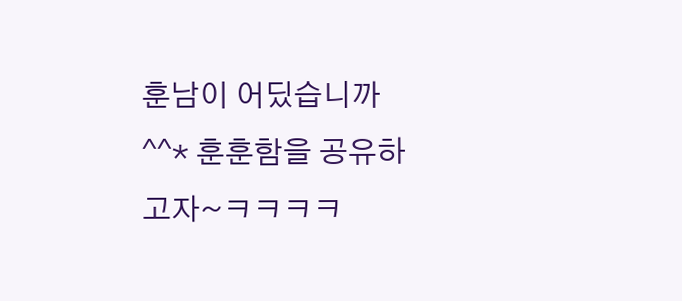훈남이 어딨습니까^^* 훈훈함을 공유하고자~ㅋㅋㅋㅋ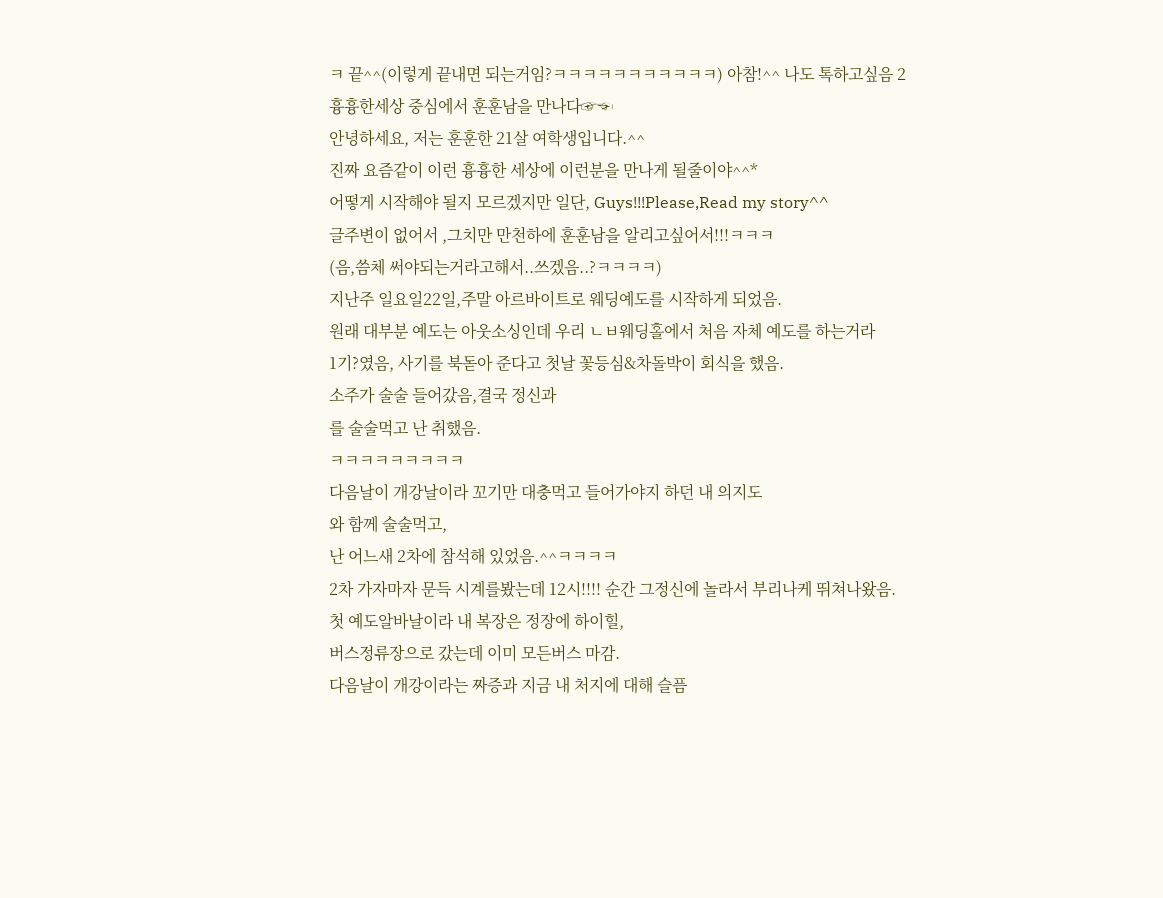ㅋ 끝^^(이렇게 끝내면 되는거임?ㅋㅋㅋㅋㅋㅋㅋㅋㅋㅋㅋ) 아참!^^ 나도 톡하고싶음 2
흉흉한세상 중심에서 훈훈남을 만나다☞☜
안녕하세요, 저는 훈훈한 21살 여학생입니다.^^
진짜 요즘같이 이런 흉흉한 세상에 이런분을 만나게 될줄이야^^*
어떻게 시작해야 될지 모르겠지만 일단, Guys!!!Please,Read my story^^
글주변이 없어서 ,그치만 만천하에 훈훈남을 알리고싶어서!!!ㅋㅋㅋ
(음,씀체 써야되는거라고해서..쓰겠음..?ㅋㅋㅋㅋ)
지난주 일요일22일,주말 아르바이트로 웨딩예도를 시작하게 되었음.
원래 대부분 예도는 아웃소싱인데 우리 ㄴㅂ웨딩홀에서 처음 자체 예도를 하는거라
1기?였음, 사기를 북돋아 준다고 첫날 꽃등심&차돌박이 회식을 했음.
소주가 술술 들어갔음,결국 정신과
를 술술먹고 난 취했음.
ㅋㅋㅋㅋㅋㅋㅋㅋㅋ
다음날이 개강날이라 꼬기만 대충먹고 들어가야지 하던 내 의지도
와 함께 술술먹고,
난 어느새 2차에 참석해 있었음.^^ㅋㅋㅋㅋ
2차 가자마자 문득 시계를봤는데 12시!!!! 순간 그정신에 놀라서 부리나케 뛰쳐나왔음.
첫 예도알바날이라 내 복장은 정장에 하이힐,
버스정류장으로 갔는데 이미 모든버스 마감.
다음날이 개강이라는 짜증과 지금 내 처지에 대해 슬픔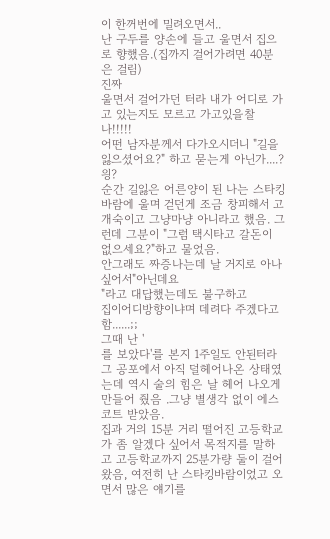이 한꺼번에 밀려오면서..
난 구두를 양손에 들고 울면서 집으로 향했음.(집까지 걸어가려면 40분은 걸림)
진짜
울면서 걸어가던 터라 내가 어디로 가고 있는지도 모르고 가고있을찰나!!!!!
어떤 남자분께서 다가오시더니 "길을 잃으셨어요?" 하고 묻는게 아닌가....?읭?
순간 길잃은 어른양이 된 나는 스타킹바람에 울며 걷던게 조금 창피해서 고개숙이고 그냥마냥 아니라고 했음. 그런데 그분이 "그럼 택시타고 갈돈이 없으세요?"하고 물었음.
안그래도 짜증나는데 날 거지로 아나 싶어서"아닌데요
"라고 대답했는데도 불구하고
집이어디방향이냐며 데려다 주겠다고 함......;;
그때 난 '
를 보았다'를 본지 1주일도 안된터라 그 공포에서 아직 덜헤어나온 상태였는데 역시 술의 힘은 날 헤어 나오게 만들어 줬음 .그냥 별생각 없이 에스코트 받았음.
집과 거의 15분 거리 떨어진 고등학교가 좀 알겠다 싶어서 목적지를 말하고 고등학교까지 25분가량 둘이 걸어 왔음, 여전히 난 스타킹바람이었고 오면서 많은 얘기를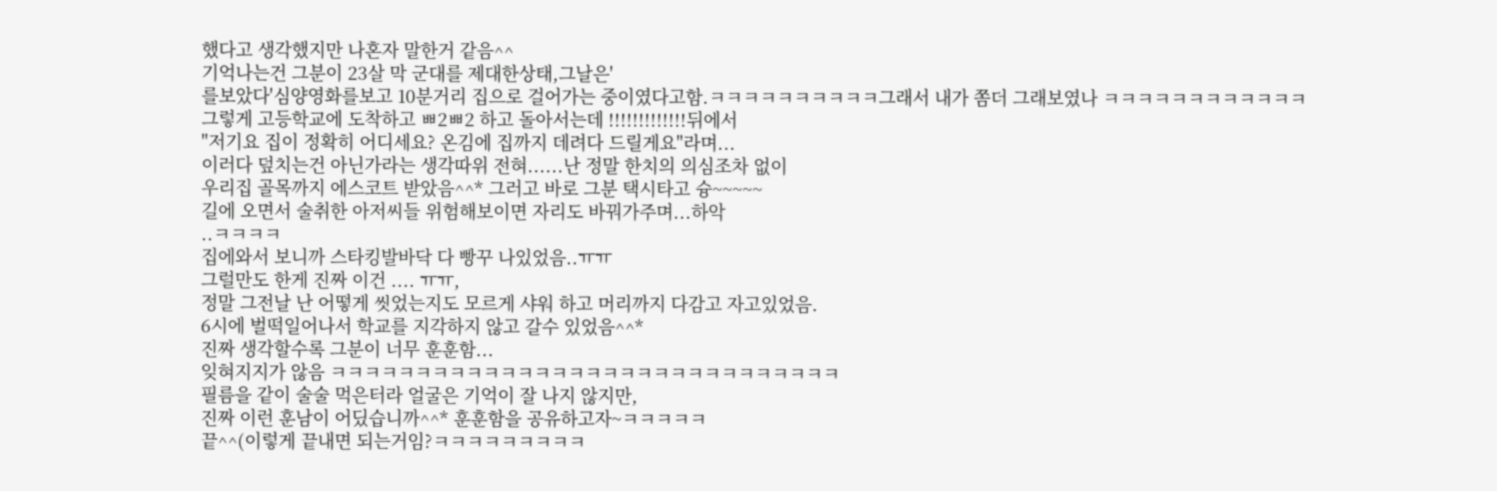했다고 생각했지만 나혼자 말한거 같음^^
기억나는건 그분이 23살 막 군대를 제대한상태,그날은'
를보았다'심양영화를보고 10분거리 집으로 걸어가는 중이였다고함.ㅋㅋㅋㅋㅋㅋㅋㅋㅋㅋ그래서 내가 쫌더 그래보였나 ㅋㅋㅋㅋㅋㅋㅋㅋㅋㅋㅋㅋ
그렇게 고등학교에 도착하고 ㅃ2ㅃ2 하고 돌아서는데 !!!!!!!!!!!!!뒤에서
"저기요 집이 정확히 어디세요? 온김에 집까지 데려다 드릴게요"라며...
이러다 덮치는건 아닌가라는 생각따위 전혀......난 정말 한치의 의심조차 없이
우리집 골목까지 에스코트 받았음^^* 그러고 바로 그분 택시타고 슝~~~~~
길에 오면서 술취한 아저씨들 위험해보이면 자리도 바꿔가주며...하악
..ㅋㅋㅋㅋ
집에와서 보니까 스타킹발바닥 다 빵꾸 나있었음..ㅠㅠ
그럴만도 한게 진짜 이건 .... ㅠㅠ,
정말 그전날 난 어떻게 씻었는지도 모르게 샤워 하고 머리까지 다감고 자고있었음.
6시에 벌떡일어나서 학교를 지각하지 않고 갈수 있었음^^*
진짜 생각할수록 그분이 너무 훈훈함...
잊혀지지가 않음 ㅋㅋㅋㅋㅋㅋㅋㅋㅋㅋㅋㅋㅋㅋㅋㅋㅋㅋㅋㅋㅋㅋㅋㅋㅋㅋㅋㅋㅋㅋ
필름을 같이 술술 먹은터라 얼굴은 기억이 잘 나지 않지만,
진짜 이런 훈남이 어딨습니까^^* 훈훈함을 공유하고자~ㅋㅋㅋㅋㅋ
끝^^(이렇게 끝내면 되는거임?ㅋㅋㅋㅋㅋㅋㅋㅋㅋ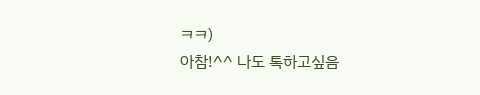ㅋㅋ)
아참!^^ 나도 톡하고싶음